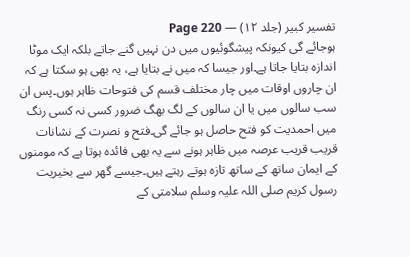تفسیر کبیر (جلد ۱۲) — Page 220
ہوجائے گی کیونکہ پیشگوئیوں میں دن نہیں گنے جاتے بلکہ ایک موٹا اندازہ بتایا جاتا ہے۔اور جیسا کہ میں نے بتایا ہے، یہ بھی ہو سکتا ہے کہ ان چاروں اوقات میں چار مختلف قسم کی فتوحات ظاہر ہوں۔پس ان سب سالوں میں یا ان سالوں کے لگ بھگ ضرور کسی نہ کسی رنگ میں احمدیت کو فتح حاصل ہو جائے گی۔فتح و نصرت کے نشانات قریب قریب عرصہ میں ظاہر ہونے سے یہ بھی فائدہ ہوتا ہے کہ مومنوں کے ایمان ساتھ کے ساتھ تازہ ہوتے رہتے ہیں۔جیسے گھر سے بخیریت رسول کریم صلی اللہ علیہ وسلم سلامتی کے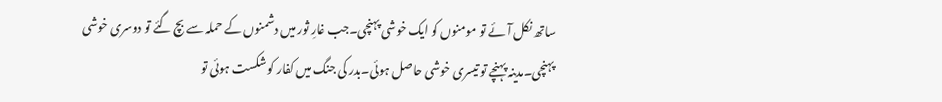ساتھ نکل آئے تو مومنوں کو ایک خوشی پہنچی۔جب غارِ ثور میں دشمنوں کے حملہ سے بچ گئے تو دوسری خوشی پہنچی۔مدینہ پہنچے تو تیسری خوشی حاصل ہوئی۔بدر کی جنگ میں کفار کو شکست ہوئی تو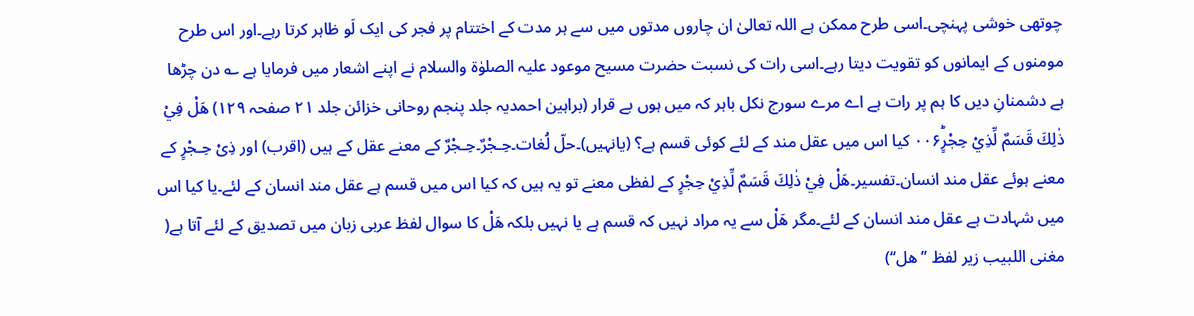چوتھی خوشی پہنچی۔اسی طرح ممکن ہے اللہ تعالیٰ ان چاروں مدتوں میں سے ہر مدت کے اختتام پر فجر کی ایک لَو ظاہر کرتا رہے۔اور اس طرح مومنوں کے ایمانوں کو تقویت دیتا رہے۔اسی رات کی نسبت حضرت مسیح موعود علیہ الصلوٰۃ والسلام نے اپنے اشعار میں فرمایا ہے ؎ دن چڑھا ہے دشمنانِ دیں کا ہم پر رات ہے اے مرے سورج نکل باہر کہ میں ہوں بے قرار (براہین احمدیہ جلد پنجم روحانی خزائن جلد ۲۱ صفحہ ۱۲۹) هَلْ فِيْ ذٰلِكَ قَسَمٌ لِّذِيْ حِجْرٍؕ۰۰۶ کیا اس میں عقل مند کے لئے کوئی قسم ہے؟ (یانہیں)۔حلّ لُغات۔حِـجْرٌ۔حِـجْرٌ کے معنے عقل کے ہیں (اقرب) اور ذِیْ حِـجْرٍ کے معنے ہوئے عقل مند انسان۔تفسیر۔هَلْ فِيْ ذٰلِكَ قَسَمٌ لِّذِيْ حِجْرٍ کے لفظی معنے تو یہ ہیں کہ کیا اس میں قسم ہے عقل مند انسان کے لئے۔یا کیا اس میں شہادت ہے عقل مند انسان کے لئے۔مگر هَلْ سے یہ مراد نہیں کہ قسم ہے یا نہیں بلکہ هَلْ کا سوال لفظ عربی زبان میں تصدیق کے لئے آتا ہے( مغنی اللبیب زیر لفظ ’’ھل‘‘)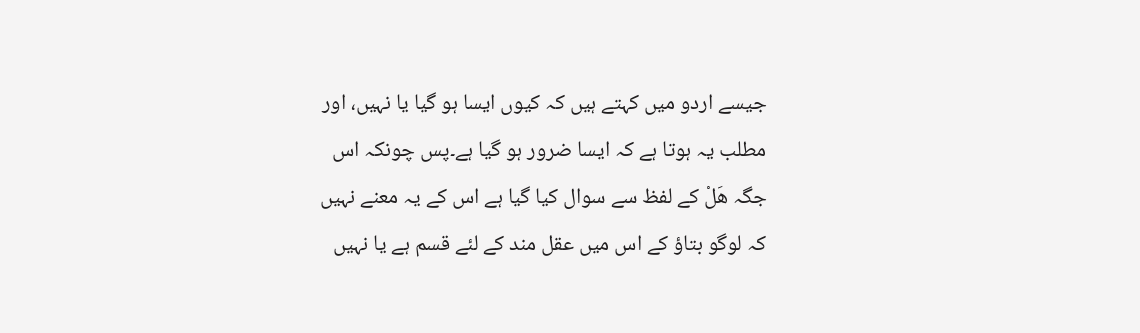جیسے اردو میں کہتے ہیں کہ کیوں ایسا ہو گیا یا نہیں، اور مطلب یہ ہوتا ہے کہ ایسا ضرور ہو گیا ہے۔پس چونکہ اس جگہ هَلْ کے لفظ سے سوال کیا گیا ہے اس کے یہ معنے نہیں کہ لوگو بتاؤ کے اس میں عقل مند کے لئے قسم ہے یا نہیں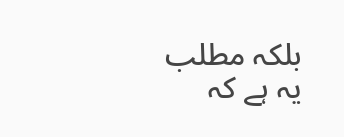بلکہ مطلب یہ ہے کہ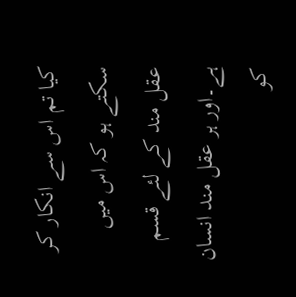کیا تم اس سے انکار کر سکتے ہو کہ اس میں عقل مند کے لئے قسم ہے۔اور ہر عقل مند انسان کو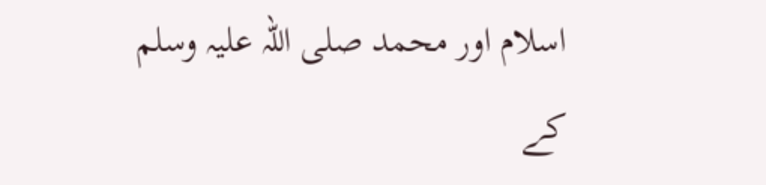اسلام اور محمد صلی اللہ علیہ وسلم کے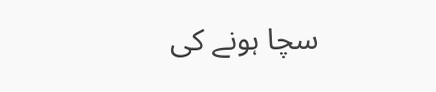سچا ہونے کی